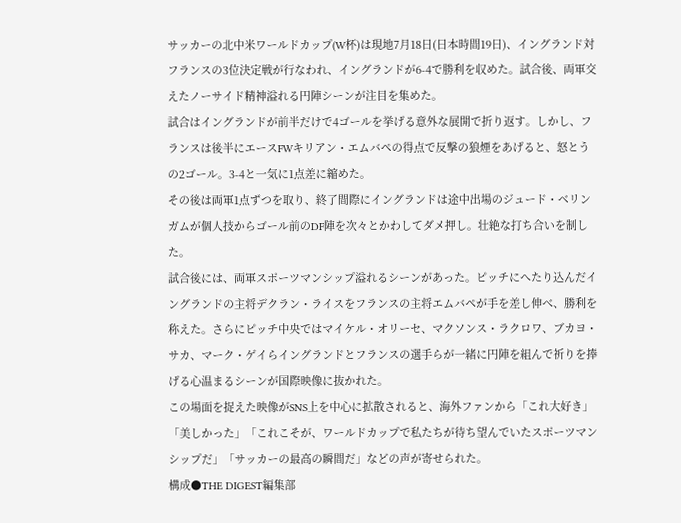サッカーの北中米ワールドカップ(W杯)は現地7月18日(日本時間19日)、イングランド対フランスの3位決定戦が行なわれ、イングランドが6-4で勝利を収めた。試合後、両軍交えたノーサイド精神溢れる円陣シーンが注目を集めた。
試合はイングランドが前半だけで4ゴールを挙げる意外な展開で折り返す。しかし、フランスは後半にエースFWキリアン・エムバペの得点で反撃の狼煙をあげると、怒とうの2ゴール。3-4と一気に1点差に縮めた。
その後は両軍1点ずつを取り、終了間際にイングランドは途中出場のジュード・ベリンガムが個人技からゴール前のDF陣を次々とかわしてダメ押し。壮絶な打ち合いを制した。
試合後には、両軍スポーツマンシップ溢れるシーンがあった。ピッチにへたり込んだイングランドの主将デクラン・ライスをフランスの主将エムバペが手を差し伸べ、勝利を称えた。さらにピッチ中央ではマイケル・オリーセ、マクソンス・ラクロワ、ブカヨ・サカ、マーク・ゲイらイングランドとフランスの選手らが一緒に円陣を組んで祈りを捧げる心温まるシーンが国際映像に抜かれた。
この場面を捉えた映像がSNS上を中心に拡散されると、海外ファンから「これ大好き」「美しかった」「これこそが、ワールドカップで私たちが待ち望んでいたスポーツマンシップだ」「サッカーの最高の瞬間だ」などの声が寄せられた。
構成●THE DIGEST編集部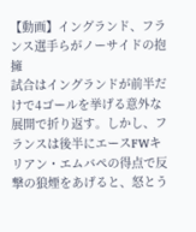【動画】イングランド、フランス選手らがノーサイドの抱擁
試合はイングランドが前半だけで4ゴールを挙げる意外な展開で折り返す。しかし、フランスは後半にエースFWキリアン・エムバペの得点で反撃の狼煙をあげると、怒とう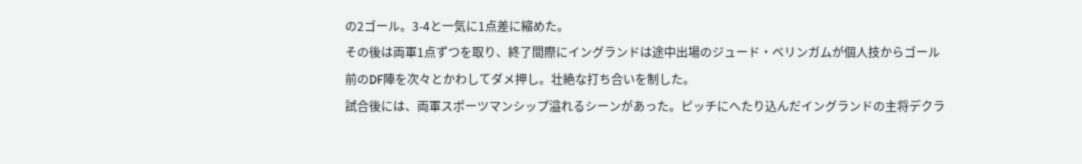の2ゴール。3-4と一気に1点差に縮めた。
その後は両軍1点ずつを取り、終了間際にイングランドは途中出場のジュード・ベリンガムが個人技からゴール前のDF陣を次々とかわしてダメ押し。壮絶な打ち合いを制した。
試合後には、両軍スポーツマンシップ溢れるシーンがあった。ピッチにへたり込んだイングランドの主将デクラ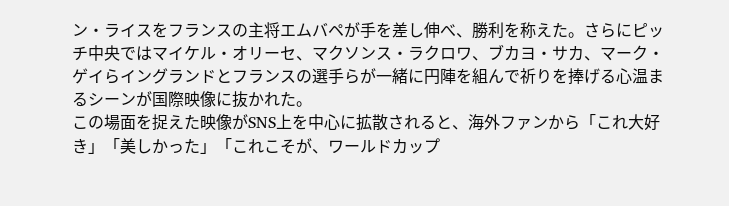ン・ライスをフランスの主将エムバペが手を差し伸べ、勝利を称えた。さらにピッチ中央ではマイケル・オリーセ、マクソンス・ラクロワ、ブカヨ・サカ、マーク・ゲイらイングランドとフランスの選手らが一緒に円陣を組んで祈りを捧げる心温まるシーンが国際映像に抜かれた。
この場面を捉えた映像がSNS上を中心に拡散されると、海外ファンから「これ大好き」「美しかった」「これこそが、ワールドカップ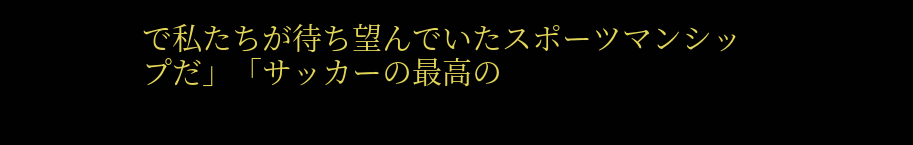で私たちが待ち望んでいたスポーツマンシップだ」「サッカーの最高の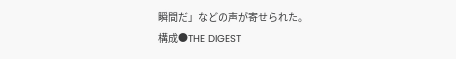瞬間だ」などの声が寄せられた。
構成●THE DIGEST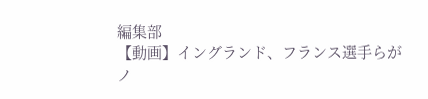編集部
【動画】イングランド、フランス選手らがノ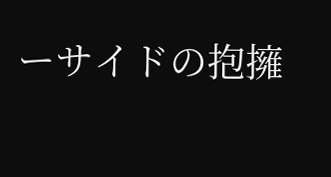ーサイドの抱擁